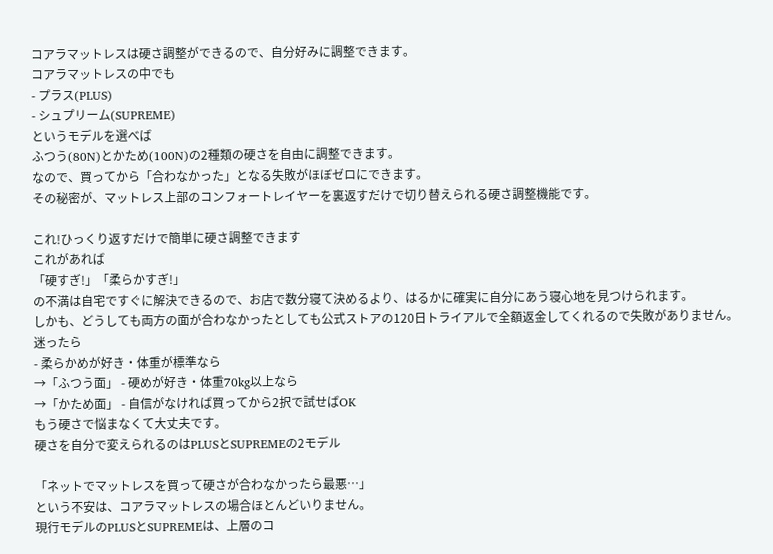コアラマットレスは硬さ調整ができるので、自分好みに調整できます。
コアラマットレスの中でも
- プラス(PLUS)
- シュプリーム(SUPREME)
というモデルを選べば
ふつう(80N)とかため(100N)の2種類の硬さを自由に調整できます。
なので、買ってから「合わなかった」となる失敗がほぼゼロにできます。
その秘密が、マットレス上部のコンフォートレイヤーを裏返すだけで切り替えられる硬さ調整機能です。

これ!ひっくり返すだけで簡単に硬さ調整できます
これがあれば
「硬すぎ!」「柔らかすぎ!」
の不満は自宅ですぐに解決できるので、お店で数分寝て決めるより、はるかに確実に自分にあう寝心地を見つけられます。
しかも、どうしても両方の面が合わなかったとしても公式ストアの120日トライアルで全額返金してくれるので失敗がありません。
迷ったら
- 柔らかめが好き・体重が標準なら
→「ふつう面」 - 硬めが好き・体重70kg以上なら
→「かため面」 - 自信がなければ買ってから2択で試せばOK
もう硬さで悩まなくて大丈夫です。
硬さを自分で変えられるのはPLUSとSUPREMEの2モデル

「ネットでマットレスを買って硬さが合わなかったら最悪…」
という不安は、コアラマットレスの場合ほとんどいりません。
現行モデルのPLUSとSUPREMEは、上層のコ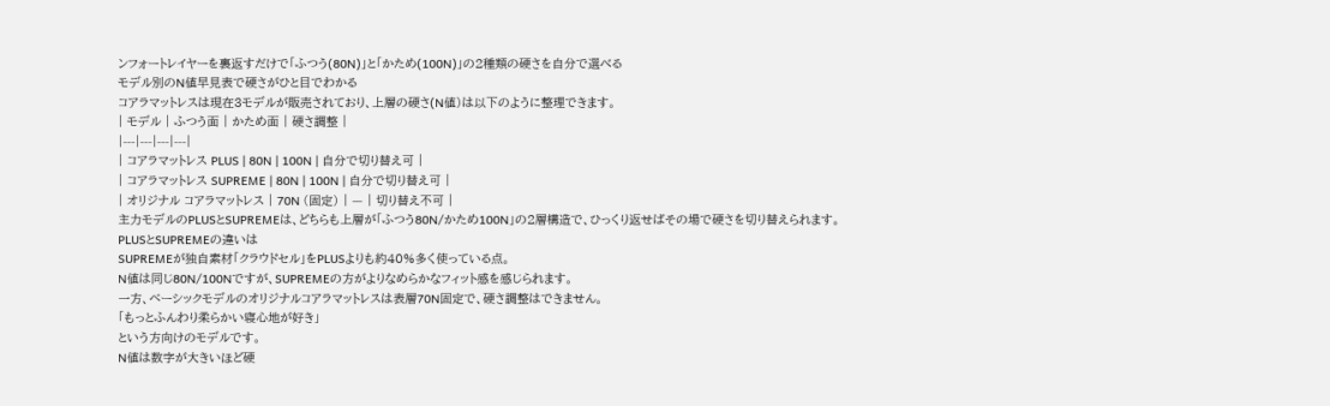ンフォートレイヤーを裏返すだけで「ふつう(80N)」と「かため(100N)」の2種類の硬さを自分で選べる
モデル別のN値早見表で硬さがひと目でわかる
コアラマットレスは現在3モデルが販売されており、上層の硬さ(N値)は以下のように整理できます。
| モデル | ふつう面 | かため面 | 硬さ調整 |
|---|---|---|---|
| コアラマットレス PLUS | 80N | 100N | 自分で切り替え可 |
| コアラマットレス SUPREME | 80N | 100N | 自分で切り替え可 |
| オリジナル コアラマットレス | 70N (固定) | — | 切り替え不可 |
主力モデルのPLUSとSUPREMEは、どちらも上層が「ふつう80N/かため100N」の2層構造で、ひっくり返せばその場で硬さを切り替えられます。
PLUSとSUPREMEの違いは
SUPREMEが独自素材「クラウドセル」をPLUSよりも約40%多く使っている点。
N値は同じ80N/100Nですが、SUPREMEの方がよりなめらかなフィット感を感じられます。
一方、ベーシックモデルのオリジナルコアラマットレスは表層70N固定で、硬さ調整はできません。
「もっとふんわり柔らかい寝心地が好き」
という方向けのモデルです。
N値は数字が大きいほど硬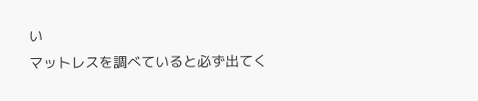い
マットレスを調べていると必ず出てく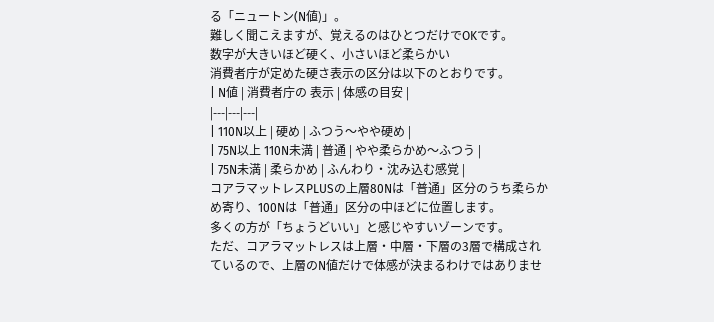る「ニュートン(N値)」。
難しく聞こえますが、覚えるのはひとつだけでOKです。
数字が大きいほど硬く、小さいほど柔らかい
消費者庁が定めた硬さ表示の区分は以下のとおりです。
| N値 | 消費者庁の 表示 | 体感の目安 |
|---|---|---|
| 110N以上 | 硬め | ふつう〜やや硬め |
| 75N以上 110N未満 | 普通 | やや柔らかめ〜ふつう |
| 75N未満 | 柔らかめ | ふんわり・沈み込む感覚 |
コアラマットレスPLUSの上層80Nは「普通」区分のうち柔らかめ寄り、100Nは「普通」区分の中ほどに位置します。
多くの方が「ちょうどいい」と感じやすいゾーンです。
ただ、コアラマットレスは上層・中層・下層の3層で構成されているので、上層のN値だけで体感が決まるわけではありませ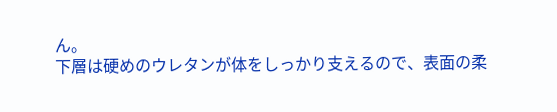ん。
下層は硬めのウレタンが体をしっかり支えるので、表面の柔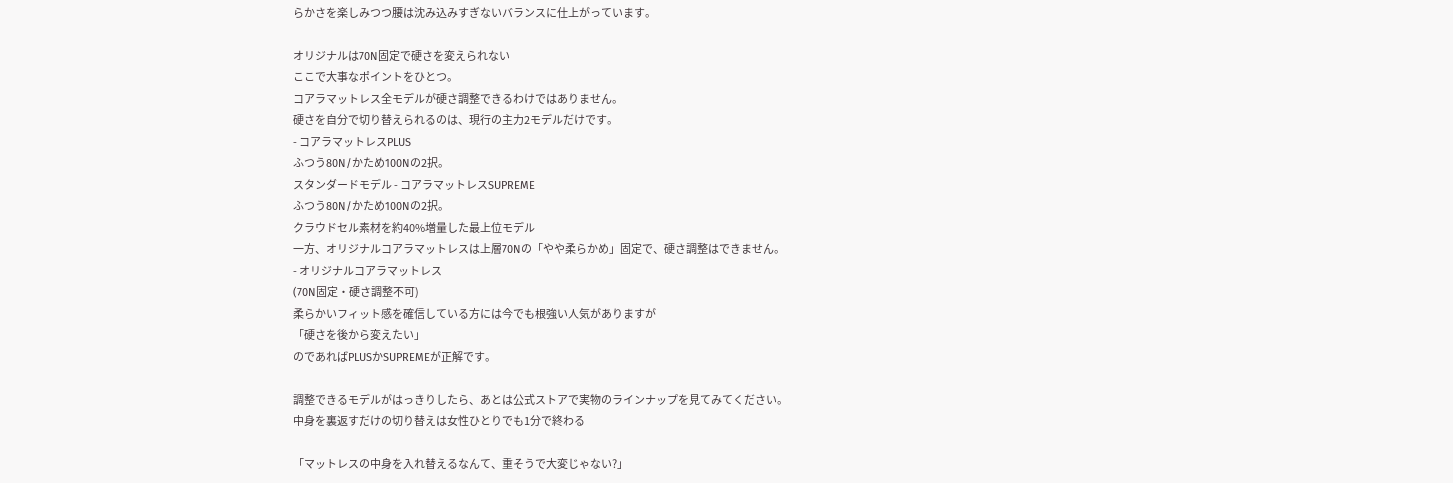らかさを楽しみつつ腰は沈み込みすぎないバランスに仕上がっています。

オリジナルは70N固定で硬さを変えられない
ここで大事なポイントをひとつ。
コアラマットレス全モデルが硬さ調整できるわけではありません。
硬さを自分で切り替えられるのは、現行の主力2モデルだけです。
- コアラマットレスPLUS
ふつう80N/かため100Nの2択。
スタンダードモデル - コアラマットレスSUPREME
ふつう80N/かため100Nの2択。
クラウドセル素材を約40%増量した最上位モデル
一方、オリジナルコアラマットレスは上層70Nの「やや柔らかめ」固定で、硬さ調整はできません。
- オリジナルコアラマットレス
(70N固定・硬さ調整不可)
柔らかいフィット感を確信している方には今でも根強い人気がありますが
「硬さを後から変えたい」
のであればPLUSかSUPREMEが正解です。

調整できるモデルがはっきりしたら、あとは公式ストアで実物のラインナップを見てみてください。
中身を裏返すだけの切り替えは女性ひとりでも1分で終わる

「マットレスの中身を入れ替えるなんて、重そうで大変じゃない?」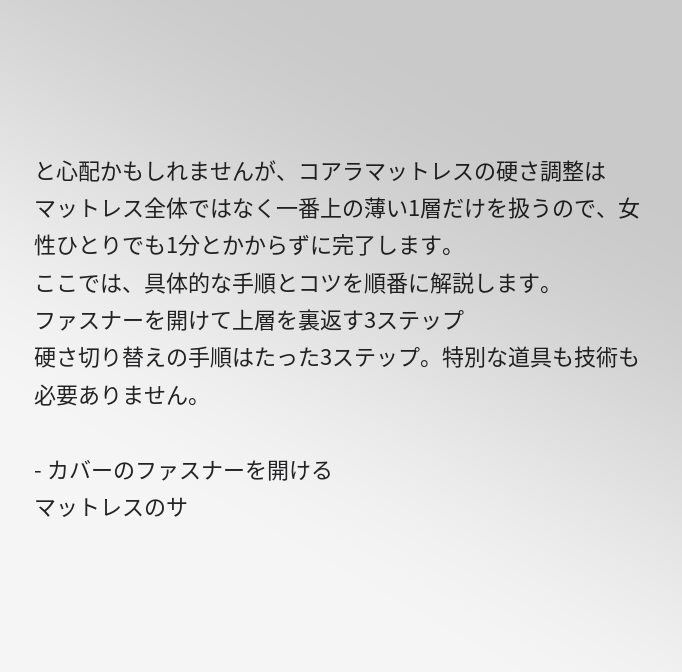と心配かもしれませんが、コアラマットレスの硬さ調整は
マットレス全体ではなく一番上の薄い1層だけを扱うので、女性ひとりでも1分とかからずに完了します。
ここでは、具体的な手順とコツを順番に解説します。
ファスナーを開けて上層を裏返す3ステップ
硬さ切り替えの手順はたった3ステップ。特別な道具も技術も必要ありません。

- カバーのファスナーを開ける
マットレスのサ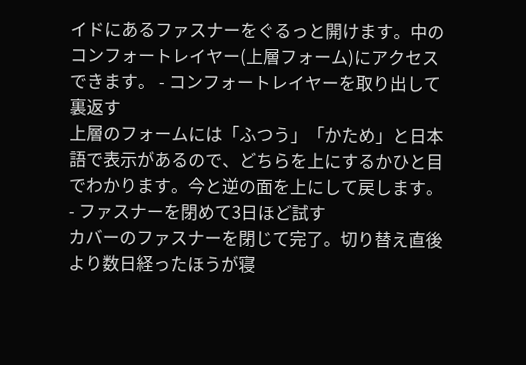イドにあるファスナーをぐるっと開けます。中のコンフォートレイヤー(上層フォーム)にアクセスできます。 - コンフォートレイヤーを取り出して裏返す
上層のフォームには「ふつう」「かため」と日本語で表示があるので、どちらを上にするかひと目でわかります。今と逆の面を上にして戻します。 - ファスナーを閉めて3日ほど試す
カバーのファスナーを閉じて完了。切り替え直後より数日経ったほうが寝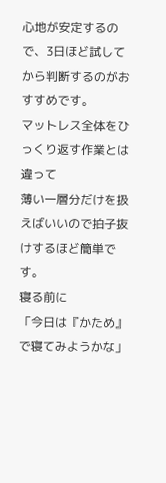心地が安定するので、3日ほど試してから判断するのがおすすめです。
マットレス全体をひっくり返す作業とは違って
薄い一層分だけを扱えばいいので拍子抜けするほど簡単です。
寝る前に
「今日は『かため』で寝てみようかな」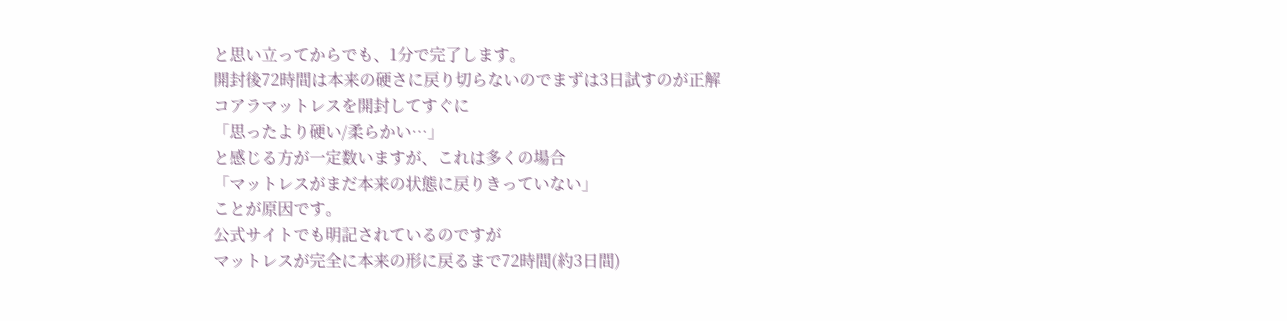と思い立ってからでも、1分で完了します。
開封後72時間は本来の硬さに戻り切らないのでまずは3日試すのが正解
コアラマットレスを開封してすぐに
「思ったより硬い/柔らかい…」
と感じる方が一定数いますが、これは多くの場合
「マットレスがまだ本来の状態に戻りきっていない」
ことが原因です。
公式サイトでも明記されているのですが
マットレスが完全に本来の形に戻るまで72時間(約3日間)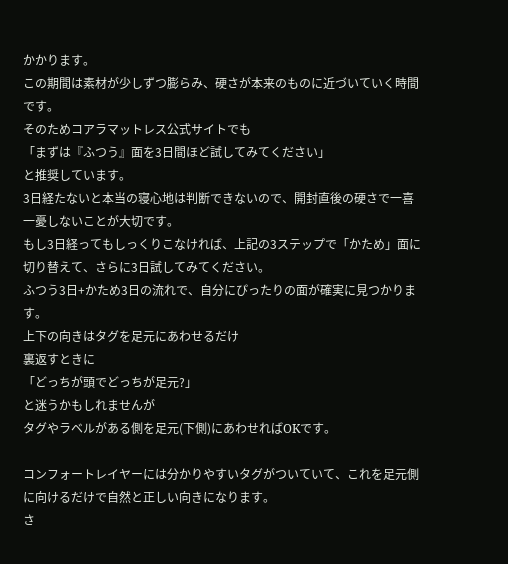かかります。
この期間は素材が少しずつ膨らみ、硬さが本来のものに近づいていく時間です。
そのためコアラマットレス公式サイトでも
「まずは『ふつう』面を3日間ほど試してみてください」
と推奨しています。
3日経たないと本当の寝心地は判断できないので、開封直後の硬さで一喜一憂しないことが大切です。
もし3日経ってもしっくりこなければ、上記の3ステップで「かため」面に切り替えて、さらに3日試してみてください。
ふつう3日+かため3日の流れで、自分にぴったりの面が確実に見つかります。
上下の向きはタグを足元にあわせるだけ
裏返すときに
「どっちが頭でどっちが足元?」
と迷うかもしれませんが
タグやラベルがある側を足元(下側)にあわせればOKです。

コンフォートレイヤーには分かりやすいタグがついていて、これを足元側に向けるだけで自然と正しい向きになります。
さ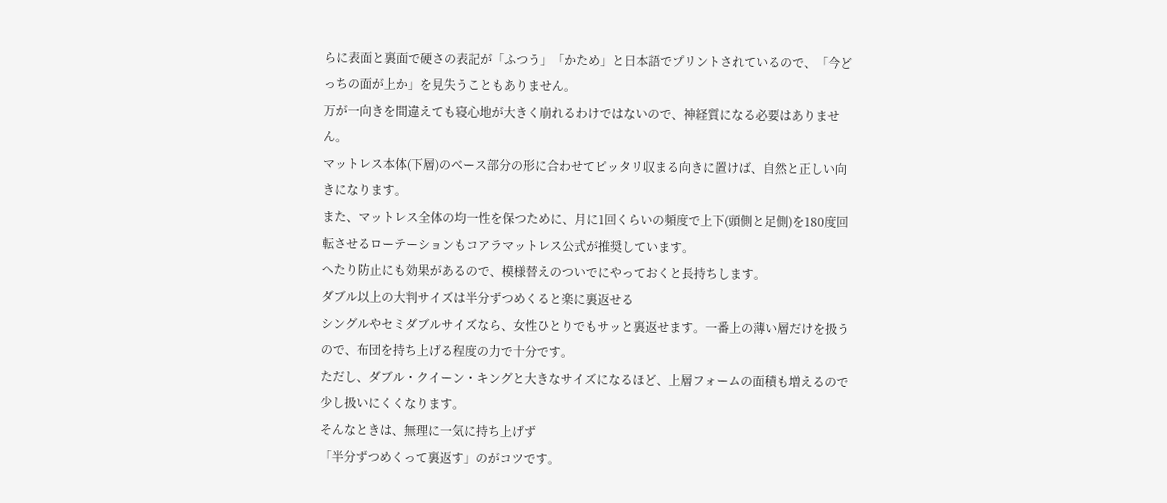らに表面と裏面で硬さの表記が「ふつう」「かため」と日本語でプリントされているので、「今どっちの面が上か」を見失うこともありません。
万が一向きを間違えても寝心地が大きく崩れるわけではないので、神経質になる必要はありません。
マットレス本体(下層)のベース部分の形に合わせてピッタリ収まる向きに置けば、自然と正しい向きになります。
また、マットレス全体の均一性を保つために、月に1回くらいの頻度で上下(頭側と足側)を180度回転させるローテーションもコアラマットレス公式が推奨しています。
へたり防止にも効果があるので、模様替えのついでにやっておくと長持ちします。
ダブル以上の大判サイズは半分ずつめくると楽に裏返せる
シングルやセミダブルサイズなら、女性ひとりでもサッと裏返せます。一番上の薄い層だけを扱うので、布団を持ち上げる程度の力で十分です。
ただし、ダブル・クイーン・キングと大きなサイズになるほど、上層フォームの面積も増えるので少し扱いにくくなります。
そんなときは、無理に一気に持ち上げず
「半分ずつめくって裏返す」のがコツです。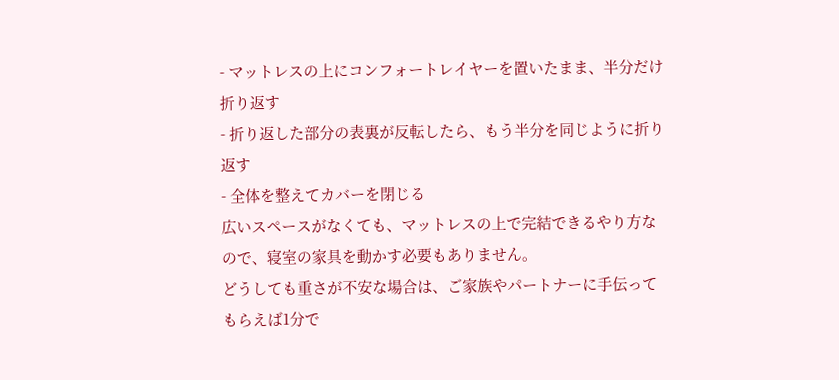- マットレスの上にコンフォートレイヤーを置いたまま、半分だけ折り返す
- 折り返した部分の表裏が反転したら、もう半分を同じように折り返す
- 全体を整えてカバーを閉じる
広いスペースがなくても、マットレスの上で完結できるやり方なので、寝室の家具を動かす必要もありません。
どうしても重さが不安な場合は、ご家族やパートナーに手伝ってもらえば1分で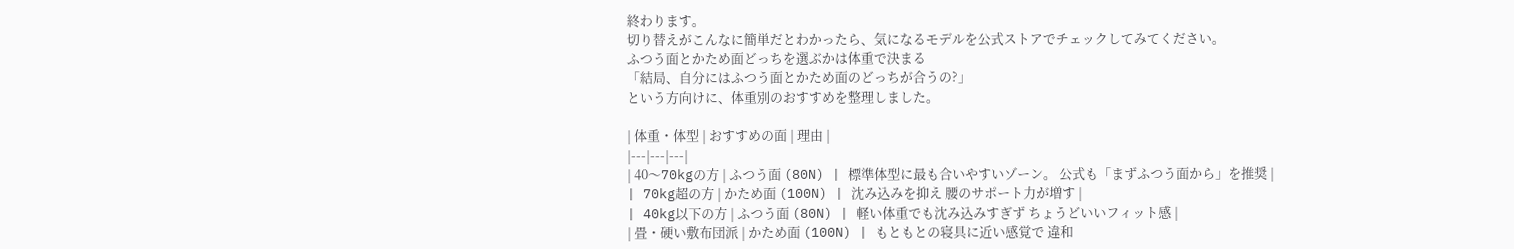終わります。
切り替えがこんなに簡単だとわかったら、気になるモデルを公式ストアでチェックしてみてください。
ふつう面とかため面どっちを選ぶかは体重で決まる
「結局、自分にはふつう面とかため面のどっちが合うの?」
という方向けに、体重別のおすすめを整理しました。

| 体重・体型 | おすすめの面 | 理由 |
|---|---|---|
| 40〜70kgの方 | ふつう面 (80N) | 標準体型に最も合いやすいゾーン。 公式も「まずふつう面から」を推奨 |
| 70kg超の方 | かため面 (100N) | 沈み込みを抑え 腰のサポート力が増す |
| 40kg以下の方 | ふつう面 (80N) | 軽い体重でも沈み込みすぎず ちょうどいいフィット感 |
| 畳・硬い敷布団派 | かため面 (100N) | もともとの寝具に近い感覚で 違和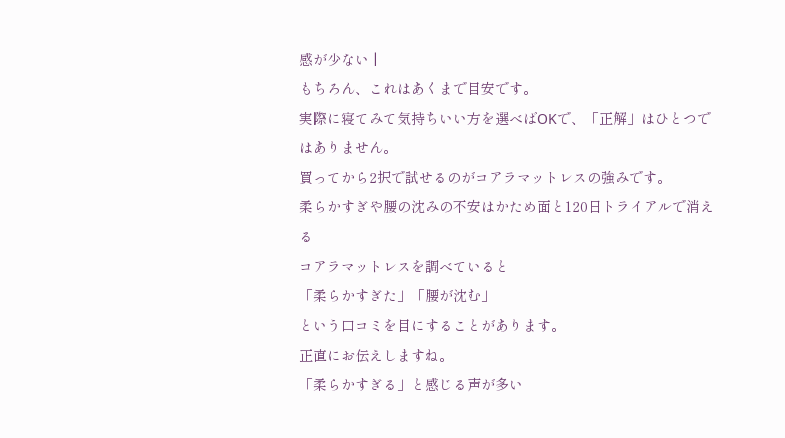感が少ない |
もちろん、これはあくまで目安です。
実際に寝てみて気持ちいい方を選べばOKで、「正解」はひとつではありません。
買ってから2択で試せるのがコアラマットレスの強みです。
柔らかすぎや腰の沈みの不安はかため面と120日トライアルで消える
コアラマットレスを調べていると
「柔らかすぎた」「腰が沈む」
という口コミを目にすることがあります。
正直にお伝えしますね。
「柔らかすぎる」と感じる声が多い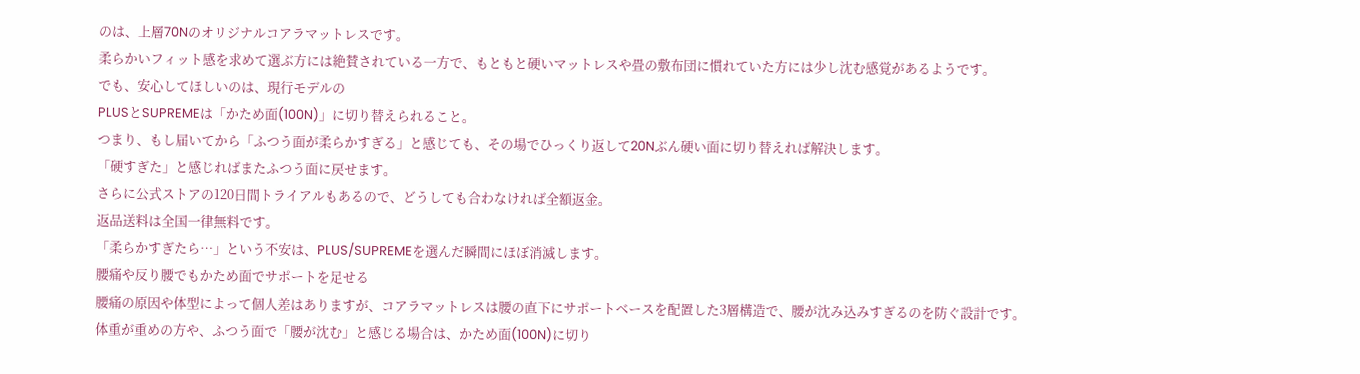のは、上層70Nのオリジナルコアラマットレスです。
柔らかいフィット感を求めて選ぶ方には絶賛されている一方で、もともと硬いマットレスや畳の敷布団に慣れていた方には少し沈む感覚があるようです。
でも、安心してほしいのは、現行モデルの
PLUSとSUPREMEは「かため面(100N)」に切り替えられること。
つまり、もし届いてから「ふつう面が柔らかすぎる」と感じても、その場でひっくり返して20Nぶん硬い面に切り替えれば解決します。
「硬すぎた」と感じればまたふつう面に戻せます。
さらに公式ストアの120日間トライアルもあるので、どうしても合わなければ全額返金。
返品送料は全国一律無料です。
「柔らかすぎたら…」という不安は、PLUS/SUPREMEを選んだ瞬間にほぼ消滅します。
腰痛や反り腰でもかため面でサポートを足せる
腰痛の原因や体型によって個人差はありますが、コアラマットレスは腰の直下にサポートベースを配置した3層構造で、腰が沈み込みすぎるのを防ぐ設計です。
体重が重めの方や、ふつう面で「腰が沈む」と感じる場合は、かため面(100N)に切り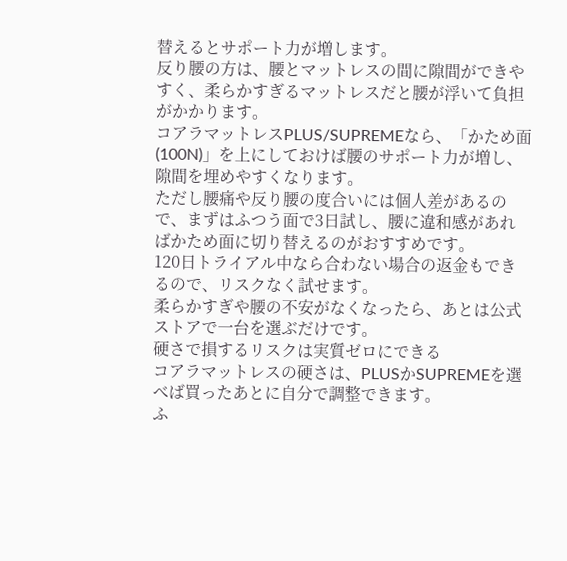替えるとサポート力が増します。
反り腰の方は、腰とマットレスの間に隙間ができやすく、柔らかすぎるマットレスだと腰が浮いて負担がかかります。
コアラマットレスPLUS/SUPREMEなら、「かため面(100N)」を上にしておけば腰のサポート力が増し、隙間を埋めやすくなります。
ただし腰痛や反り腰の度合いには個人差があるので、まずはふつう面で3日試し、腰に違和感があればかため面に切り替えるのがおすすめです。
120日トライアル中なら合わない場合の返金もできるので、リスクなく試せます。
柔らかすぎや腰の不安がなくなったら、あとは公式ストアで一台を選ぶだけです。
硬さで損するリスクは実質ゼロにできる
コアラマットレスの硬さは、PLUSかSUPREMEを選べば買ったあとに自分で調整できます。
ふ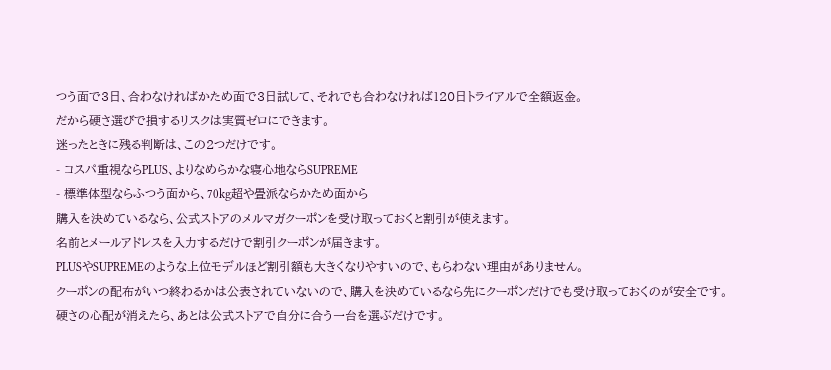つう面で3日、合わなければかため面で3日試して、それでも合わなければ120日トライアルで全額返金。
だから硬さ選びで損するリスクは実質ゼロにできます。
迷ったときに残る判断は、この2つだけです。
- コスパ重視ならPLUS、よりなめらかな寝心地ならSUPREME
- 標準体型ならふつう面から、70kg超や畳派ならかため面から
購入を決めているなら、公式ストアのメルマガクーポンを受け取っておくと割引が使えます。
名前とメールアドレスを入力するだけで割引クーポンが届きます。
PLUSやSUPREMEのような上位モデルほど割引額も大きくなりやすいので、もらわない理由がありません。
クーポンの配布がいつ終わるかは公表されていないので、購入を決めているなら先にクーポンだけでも受け取っておくのが安全です。
硬さの心配が消えたら、あとは公式ストアで自分に合う一台を選ぶだけです。